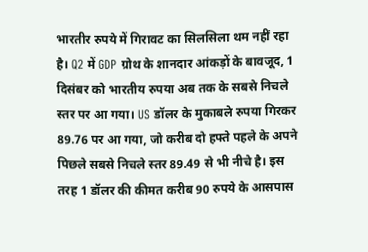भारतीर रुपये में गिरावट का सिलसिला थम नहीं रहा है। Q2 में GDP ग्रोथ के शानदार आंकड़ों के बावजूद, 1 दिसंबर को भारतीय रुपया अब तक के सबसे निचले स्तर पर आ गया। US डॉलर के मुकाबले रुपया गिरकर 89.76 पर आ गया, जो करीब दो हफ्ते पहले के अपने पिछले सबसे निचले स्तर 89.49 से भी नीचे है। इस तरह 1 डॉलर की कीमत करीब 90 रुपये के आसपास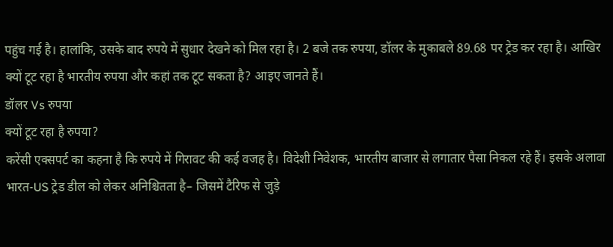पहुंच गई है। हालांकि, उसके बाद रुपये में सुधार देखने को मिल रहा है। 2 बजे तक रुपया, डॉलर के मुकाबले 89.68 पर ट्रेड कर रहा है। आखिर क्यों टूट रहा है भारतीय रुपया और कहां तक टूट सकता है? आइए जानते हैं।
डॉलर Vs रुपया
क्यों टूट रहा है रुपया?
करेंसी एक्सपर्ट का कहना है कि रुपये में गिरावट की कई वजह है। विदेशी निवेशक, भारतीय बाजार से लगातार पैसा निकल रहे हैं। इसके अलावा भारत-US ट्रेड डील को लेकर अनिश्चितता है– जिसमें टैरिफ से जुड़े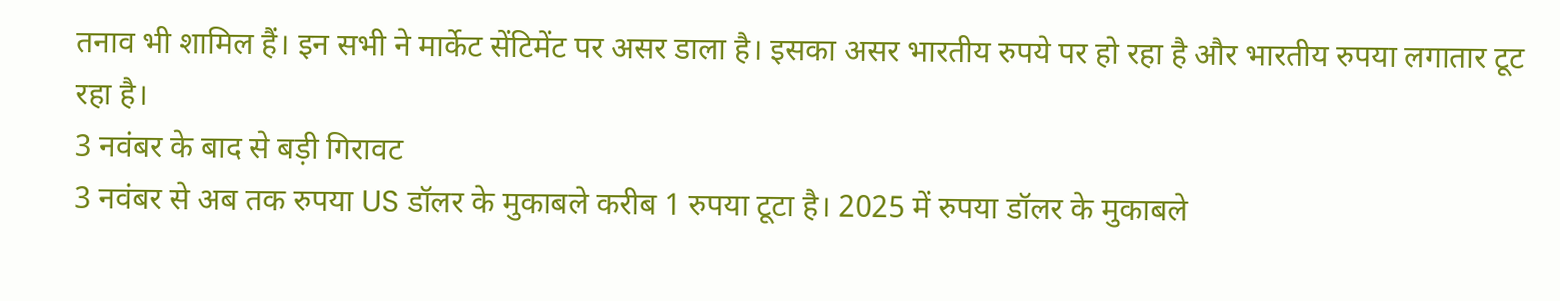तनाव भी शामिल हैं। इन सभी ने मार्केट सेंटिमेंट पर असर डाला है। इसका असर भारतीय रुपये पर हो रहा है और भारतीय रुपया लगातार टूट रहा है।
3 नवंबर के बाद से बड़ी गिरावट
3 नवंबर से अब तक रुपया US डॉलर के मुकाबले करीब 1 रुपया टूटा है। 2025 में रुपया डॉलर के मुकाबले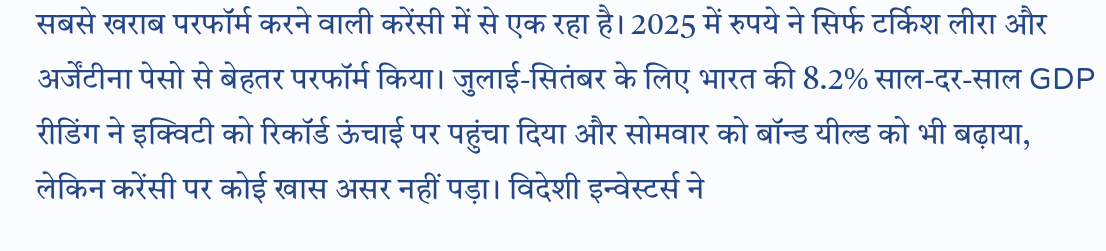सबसे खराब परफॉर्म करने वाली करेंसी में से एक रहा है। 2025 में रुपये ने सिर्फ टर्किश लीरा और अर्जेंटीना पेसो से बेहतर परफॉर्म किया। जुलाई-सितंबर के लिए भारत की 8.2% साल-दर-साल GDP रीडिंग ने इक्विटी को रिकॉर्ड ऊंचाई पर पहुंचा दिया और सोमवार को बॉन्ड यील्ड को भी बढ़ाया, लेकिन करेंसी पर कोई खास असर नहीं पड़ा। विदेशी इन्वेस्टर्स ने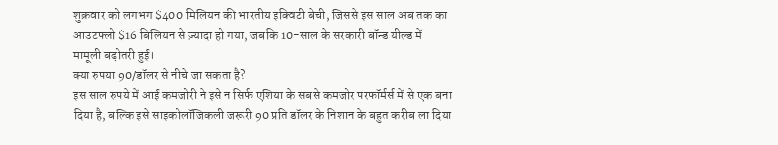शुक्रवार को लगभग $400 मिलियन की भारतीय इक्विटी बेची, जिससे इस साल अब तक का आउटफ्लो $16 बिलियन से ज़्यादा हो गया, जबकि 10-साल के सरकारी बॉन्ड यील्ड में मामूली बढ़ोतरी हुई।
क्या रुपया 90/डॉलर से नीचे जा सकता है?
इस साल रुपये में आई कमजोरी ने इसे न सिर्फ एशिया के सबसे कमजोर परफॉर्मर्स में से एक बना दिया है, बल्कि इसे साइकोलॉजिकली जरूरी 90 प्रति डॉलर के निशान के बहुत करीब ला दिया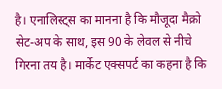है। एनालिस्ट्स का मानना है कि मौजूदा मैक्रो सेट-अप के साथ, इस 90 के लेवल से नीचे गिरना तय है। मार्केट एक्सपर्ट का कहना है कि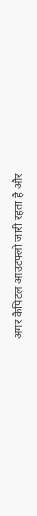अगर कैपिटल आउटफ्लो जारी रहता है और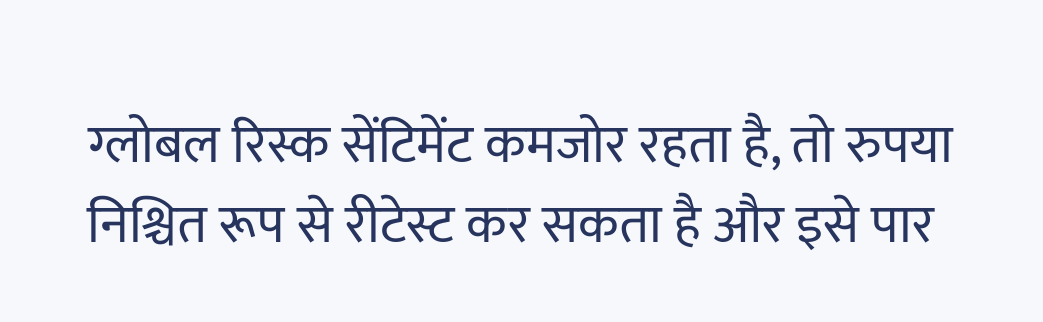ग्लोबल रिस्क सेंटिमेंट कमजोर रहता है, तो रुपया निश्चित रूप से रीटेस्ट कर सकता है और इसे पार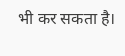भी कर सकता है।